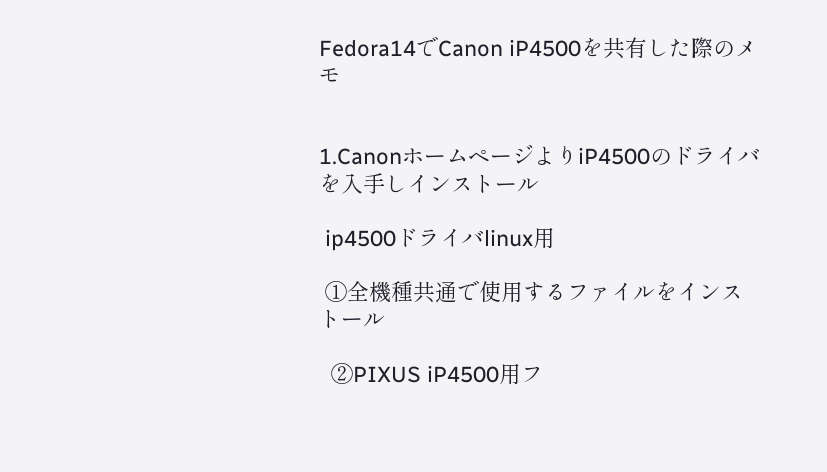Fedora14でCanon iP4500を共有した際のメモ


1.CanonホームページよりiP4500のドライバを入手しインストール

 ip4500ドライバlinux用

 ①全機種共通で使用するファイルをインストール

  ②PIXUS iP4500用フ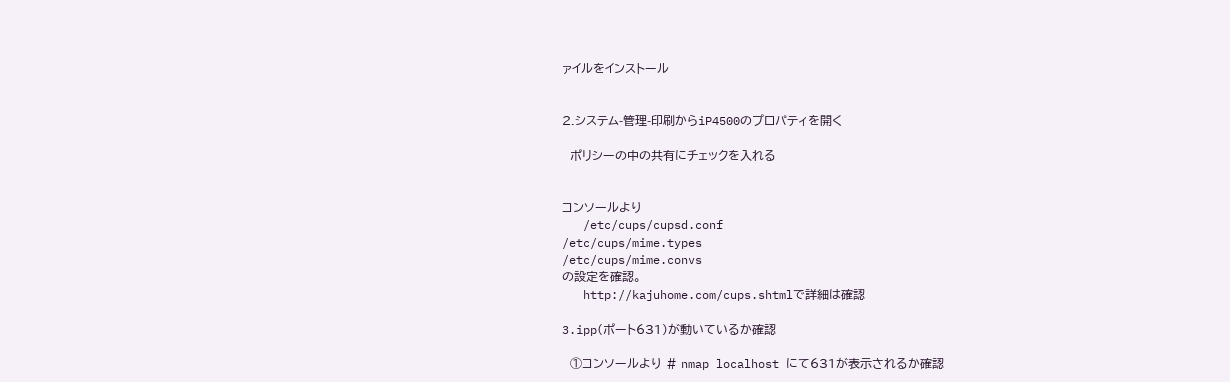ァイルをインストール


2.システム-管理-印刷からiP4500のプロパティを開く

  ポリシーの中の共有にチェックを入れる


コンソールより
   /etc/cups/cupsd.conf
/etc/cups/mime.types
/etc/cups/mime.convs
の設定を確認。
   http://kajuhome.com/cups.shtmlで詳細は確認

3.ipp(ポート631)が動いているか確認

  ①コンソールより # nmap localhost にて631が表示されるか確認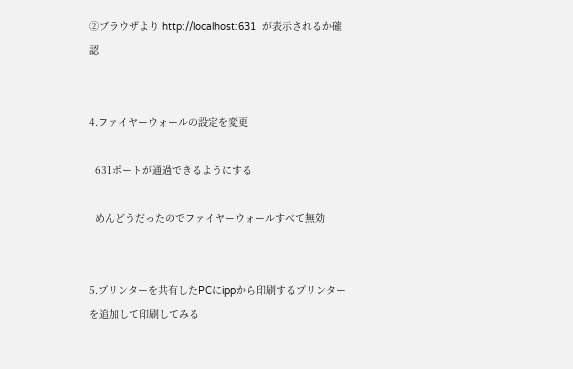②ブラウザより http://localhost:631  が表示されるか確認


4.ファイヤーウォールの設定を変更

  631ポートが通過できるようにする

  めんどうだったのでファイヤーウォールすべて無効


5.プリンターを共有したPCにippから印刷するプリンターを追加して印刷してみる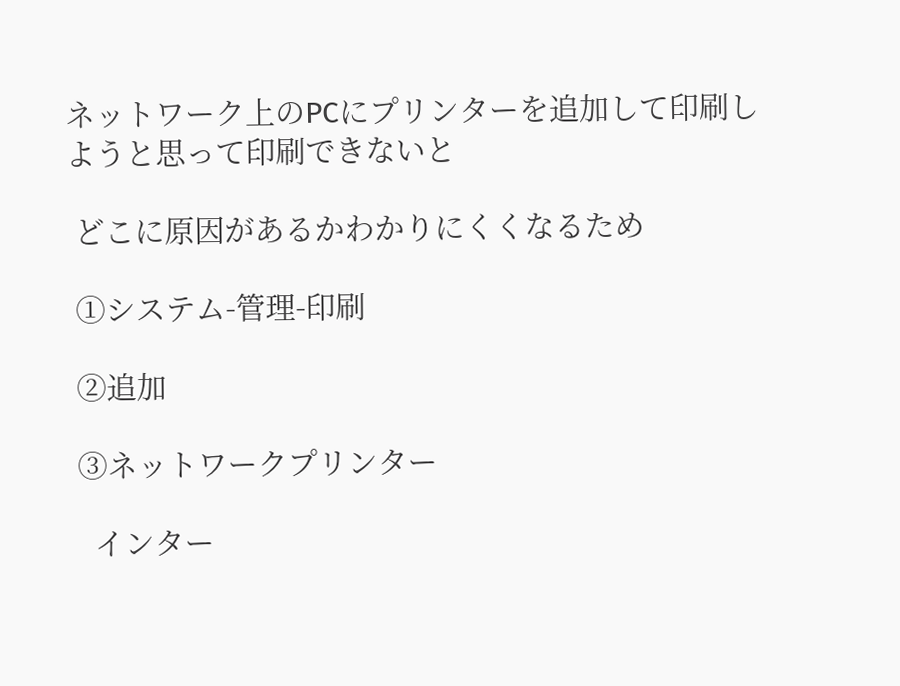ネットワーク上のPCにプリンターを追加して印刷しようと思って印刷できないと

 どこに原因があるかわかりにくくなるため

 ①システム-管理-印刷

 ②追加

 ③ネットワークプリンター

   インター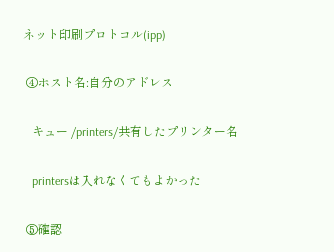ネット印刷プロトコル(ipp)

 ④ホスト名:自分のアドレス

   キュー /printers/共有したプリンター名

   printersは入れなくてもよかった

 ⑤確認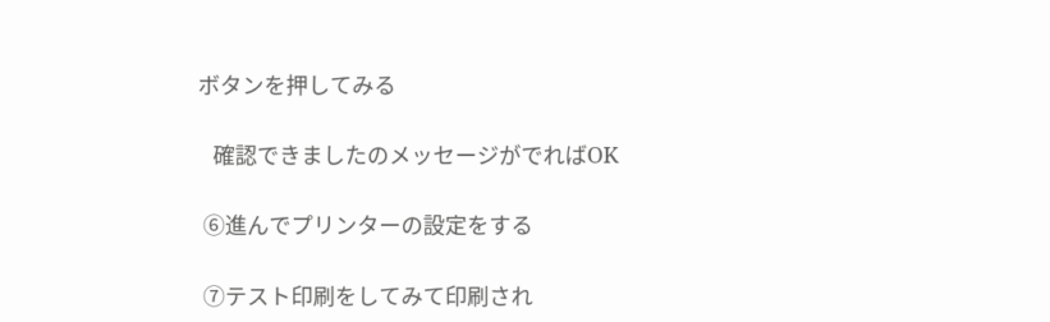ボタンを押してみる

   確認できましたのメッセージがでればOK

 ⑥進んでプリンターの設定をする

 ⑦テスト印刷をしてみて印刷され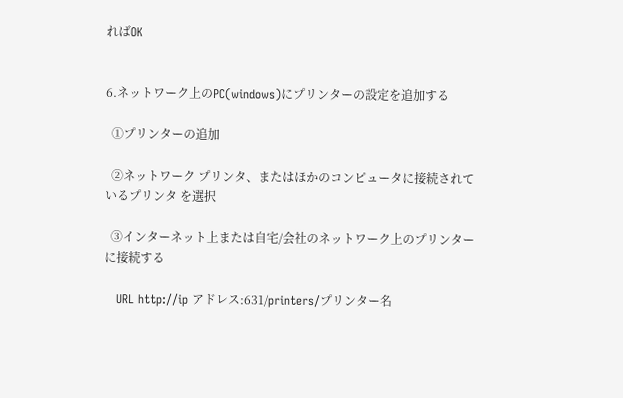ればOK


6.ネットワーク上のPC(windows)にプリンターの設定を追加する

  ①プリンターの追加

  ②ネットワーク プリンタ、またはほかのコンピュータに接続されているプリンタ を選択

  ③インターネット上または自宅/会社のネットワーク上のプリンターに接続する

   URL http://ip アドレス:631/printers/プリンター名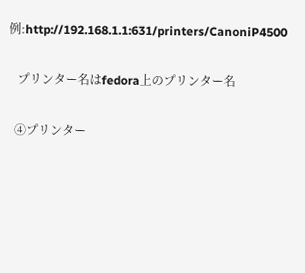例:http://192.168.1.1:631/printers/CanoniP4500

   プリンター名はfedora上のプリンター名

  ④プリンター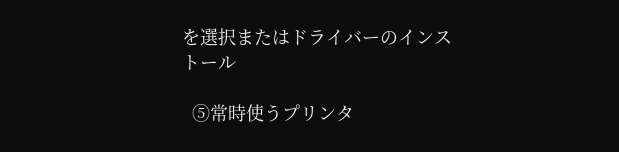を選択またはドライバーのインストール

  ⑤常時使うプリンタ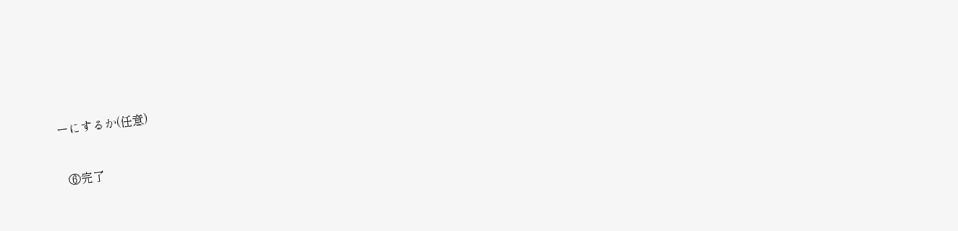ーにするか(任意)

  ⑥完了